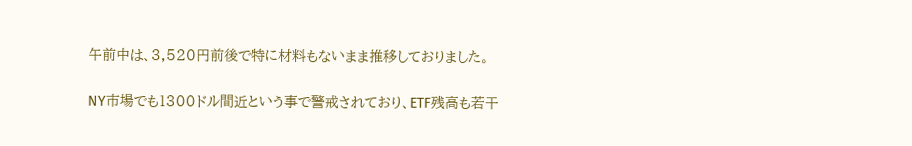午前中は、3,520円前後で特に材料もないまま推移しておりました。

NY市場でも1300ドル間近という事で警戒されており、ETF残高も若干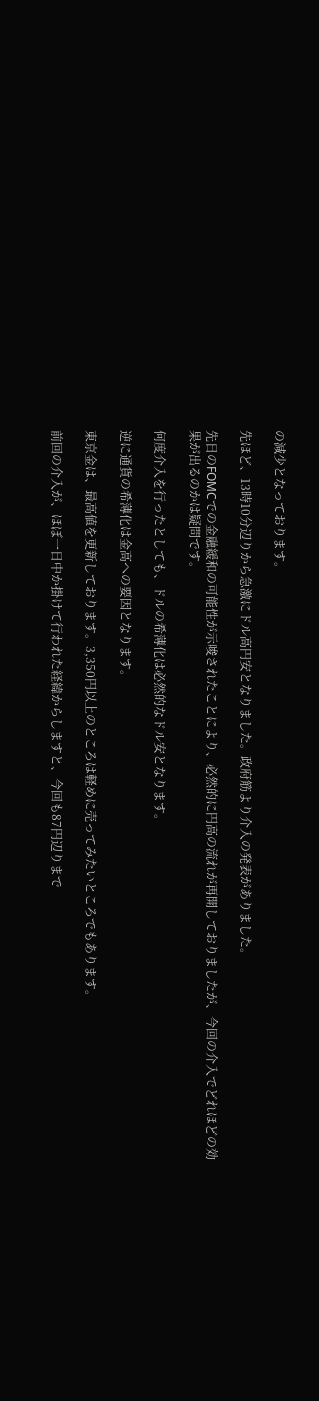の減少となっております。

先ほど、13時10分辺りから急激にドル高円安となりました。政府筋より介入の発表がありました。

先日のFOMCでの金融緩和の可能性が示唆されたことにより、必然的に円高の流れが再開しておりましたが、今回の介入でどれほどの効果が出るのかは疑問です。

何度介入を行ったとしても、ドルの希薄化は必然的なドル安となります。

逆に通貨の希薄化は金高への要因となります。

東京金は、最高値を更新しております。3,350円以上のところは軽めに売ってみたいところでもあります。

前回の介入が、ほぼ一日中か掛けて行われた経緯からしますと、今回も87円辺りまで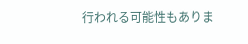行われる可能性もありま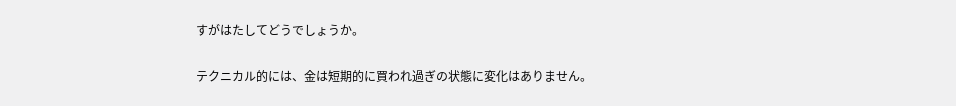すがはたしてどうでしょうか。

テクニカル的には、金は短期的に買われ過ぎの状態に変化はありません。